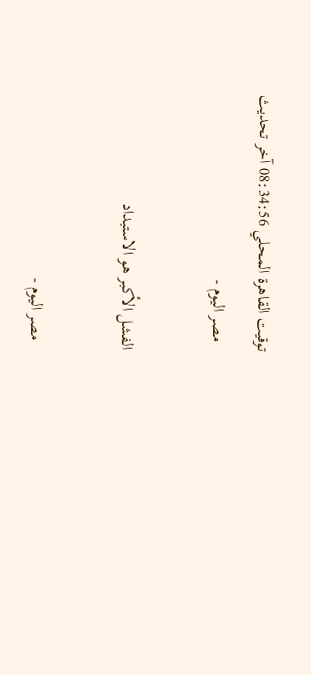توقيت القاهرة المحلي 08:34:56 آخر تحديث
  مصر اليوم -

الفشل الأكبر هو الاستبداد

  مصر اليوم -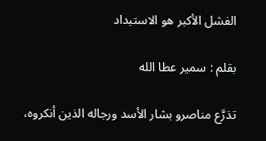الفشل الأكبر هو الاستبداد

بقلم : سمير عطا الله

تذرَّع مناصرو بشار الأسد ورجاله الذين أنكروه،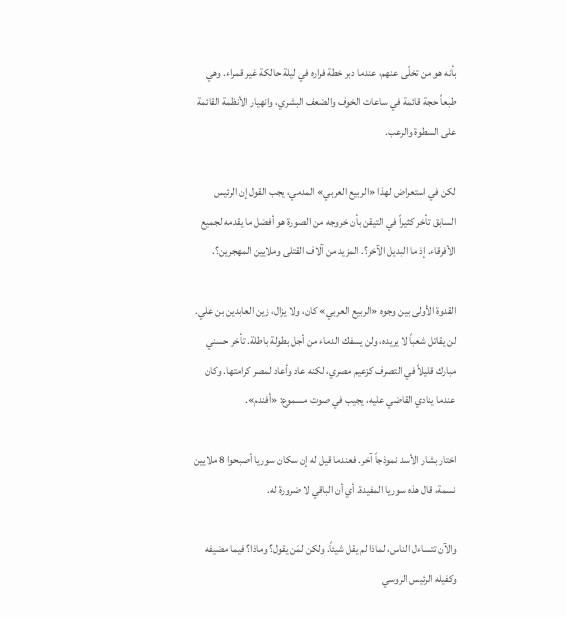بأنه هو من تخلّى عنهم، عندما دبر خطة فراره في ليلة حالكة غير قمراء. وهي طبعاً حجة قائمة في ساعات الخوف والضعف البشري، وانهيار الأنظمة القائمة على السطوة والرعب.

لكن في استعراض لهذا «الربيع العربي» المدمي، يجب القول إن الرئيس السابق تأخر كثيراً في التيقن بأن خروجه من الصورة هو أفضل ما يقدمه لجميع الأفرقاء. إذ ما البديل الآخر؟. المزيد من آلاف القتلى وملايين المهجرين؟.

القدوة الأولى بين وجوه «الربيع العربي» كان، ولا يزال، زين العابدين بن علي. لن يقاتل شعباً لا يريده، ولن يسفك الدماء من أجل بطولة باطلة. تأخر حسني مبارك قليلاً في التصرف كزعيم مصري، لكنه عاد وأعاد لمصر كرامتها. وكان عندما ينادي القاضي عليه، يجيب في صوت مسموع: «أفندم».

اختار بشار الأسد نموذجاً آخر. فعندما قيل له إن سكان سوريا أصبحوا 8 ملايين نسمة، قال هذه سوريا المفيدة. أي أن الباقي لا ضرورة له.

والآن تتساءل الناس، لماذا لم يقل شيئاً. ولكن لمَن يقول؟ وماذا؟ فيما مضيفه وكفيله الرئيس الروسي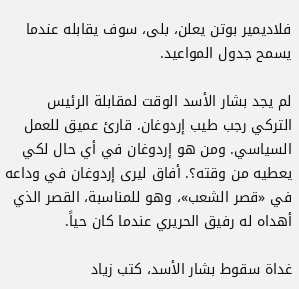فلاديمير بوتن يعلن، بلى، سوف يقابله عندما يسمح جدول المواعيد.

لم يجد بشار الأسد الوقت لمقابلة الرئيس التركي رجب طيب إردوغان. قارئ عميق للعمل السياسي. ومن هو إردوغان في أي حال لكي يعطيه من وقته؟. أفاق ليرى إردوغان في وداعه في «قصر الشعب»، وهو للمناسبة، القصر الذي أهداه له رفيق الحريري عندما كان حياً.

غداة سقوط بشار الأسد، كتب زياد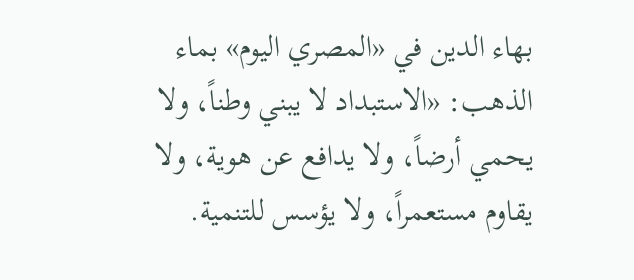بهاء الدين في «المصري اليوم» بماء الذهب: «الاستبداد لا يبني وطناً، ولا يحمي أرضاً، ولا يدافع عن هوية، ولا يقاوم مستعمراً، ولا يؤسس للتنمية.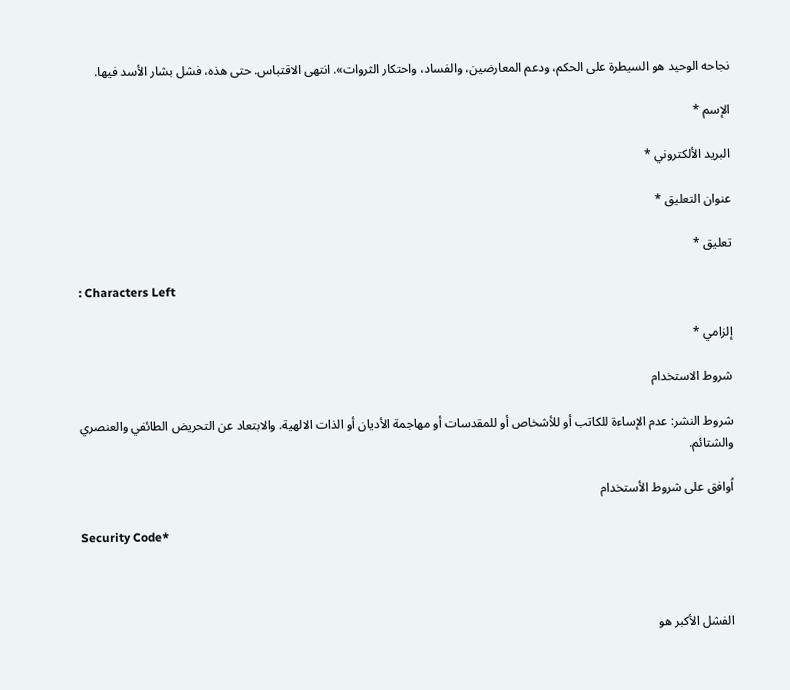نجاحه الوحيد هو السيطرة على الحكم، ودعم المعارضين، والفساد، واحتكار الثروات». انتهى الاقتباس. حتى هذه، فشل بشار الأسد فيها.

الإسم *

البريد الألكتروني *

عنوان التعليق *

تعليق *

: Characters Left

إلزامي *

شروط الاستخدام

شروط النشر: عدم الإساءة للكاتب أو للأشخاص أو للمقدسات أو مهاجمة الأديان أو الذات الالهية. والابتعاد عن التحريض الطائفي والعنصري والشتائم.

اُوافق على شروط الأستخدام

Security Code*



الفشل الأكبر هو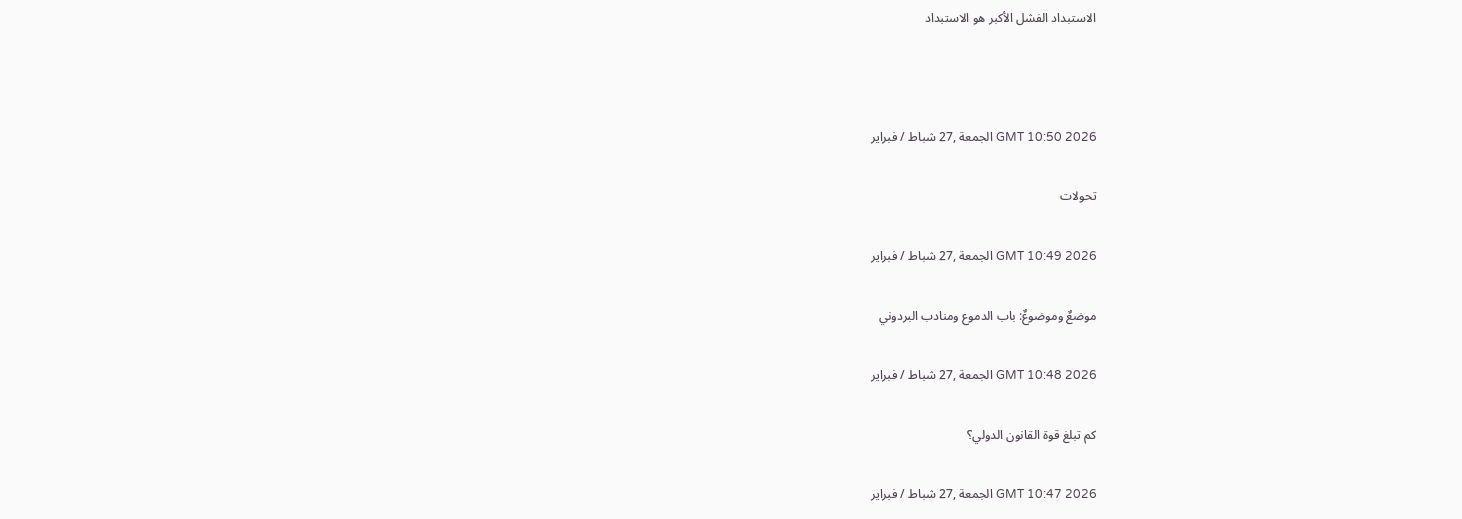الاستبداد الفشل الأكبر هو الاستبداد



GMT 10:50 2026 الجمعة ,27 شباط / فبراير

تحولات

GMT 10:49 2026 الجمعة ,27 شباط / فبراير

موضعٌ وموضوعٌ: باب الدموع ومنادب البردوني

GMT 10:48 2026 الجمعة ,27 شباط / فبراير

كم تبلغ قوة القانون الدولي؟

GMT 10:47 2026 الجمعة ,27 شباط / فبراير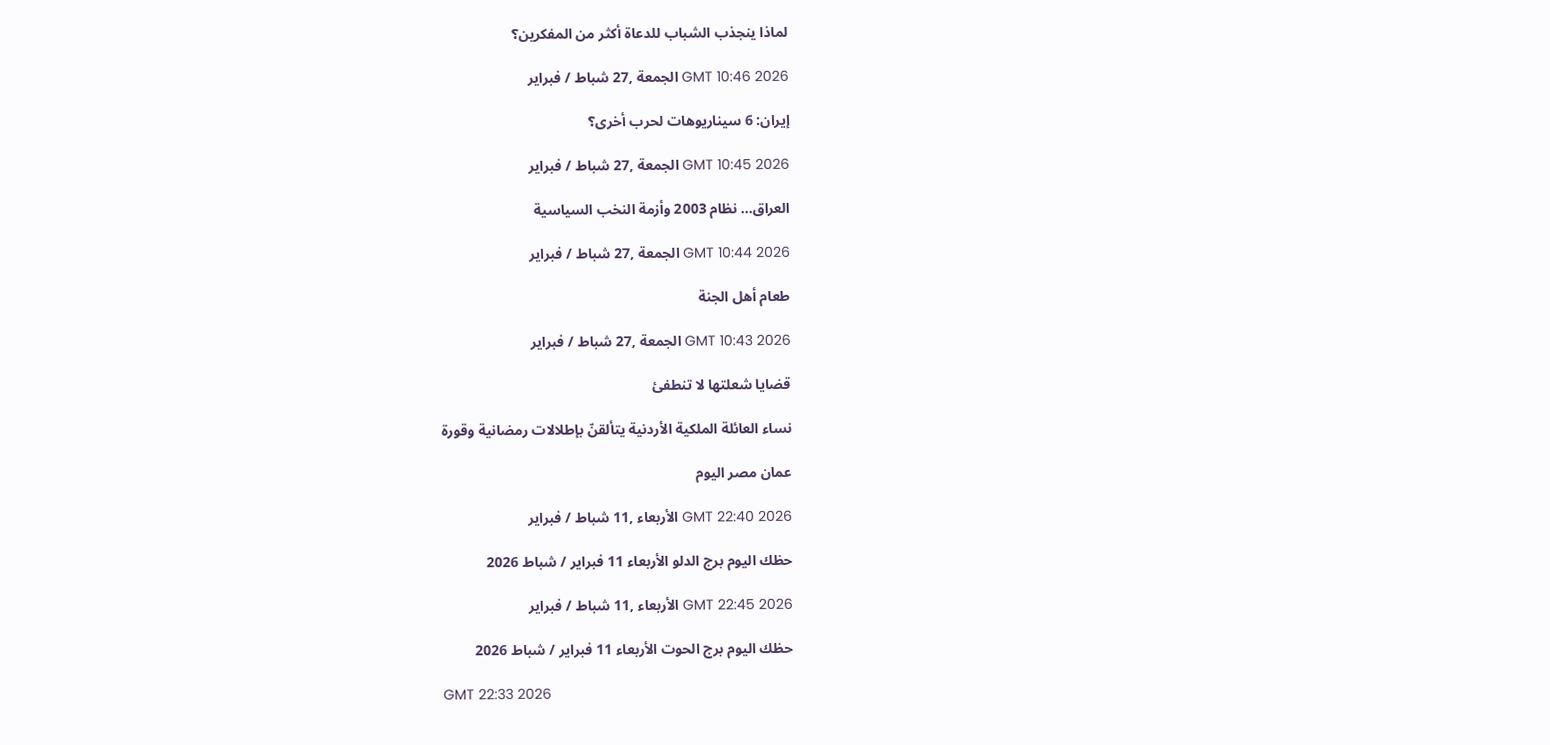لماذا ينجذب الشباب للدعاة أكثر من المفكرين؟

GMT 10:46 2026 الجمعة ,27 شباط / فبراير

إيران: 6 سيناريوهات لحرب أخرى؟

GMT 10:45 2026 الجمعة ,27 شباط / فبراير

العراق... نظام 2003 وأزمة النخب السياسية

GMT 10:44 2026 الجمعة ,27 شباط / فبراير

طعام أهل الجنة

GMT 10:43 2026 الجمعة ,27 شباط / فبراير

قضايا شعلتها لا تنطفئ

نساء العائلة الملكية الأردنية يتألقنّ بإطلالات رمضانية وقورة

عمان مصر اليوم

GMT 22:40 2026 الأربعاء ,11 شباط / فبراير

حظك اليوم برج الدلو الأربعاء 11 فبراير / شباط 2026

GMT 22:45 2026 الأربعاء ,11 شباط / فبراير

حظك اليوم برج الحوت الأربعاء 11 فبراير / شباط 2026

GMT 22:33 2026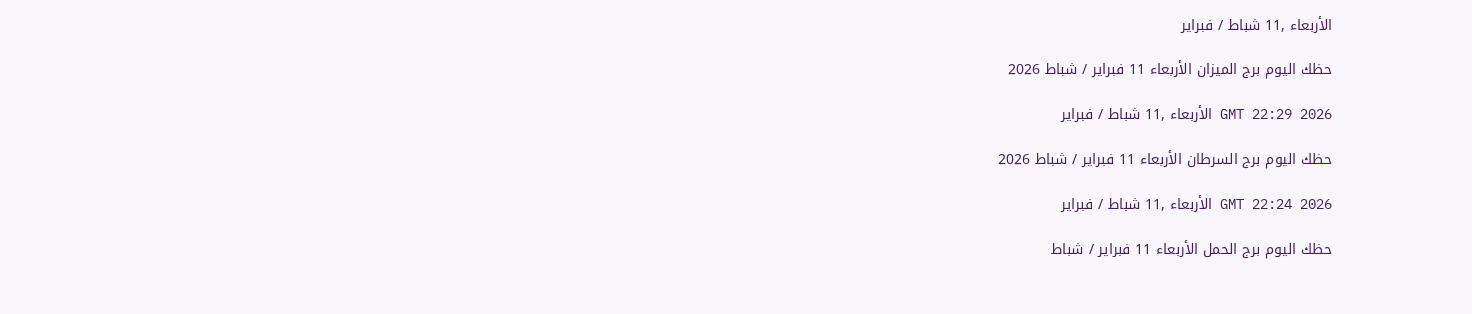الأربعاء ,11 شباط / فبراير

حظك اليوم برج الميزان الأربعاء 11 فبراير / شباط 2026

GMT 22:29 2026 الأربعاء ,11 شباط / فبراير

حظك اليوم برج السرطان الأربعاء 11 فبراير / شباط 2026

GMT 22:24 2026 الأربعاء ,11 شباط / فبراير

حظك اليوم برج الحمل الأربعاء 11 فبراير / شباط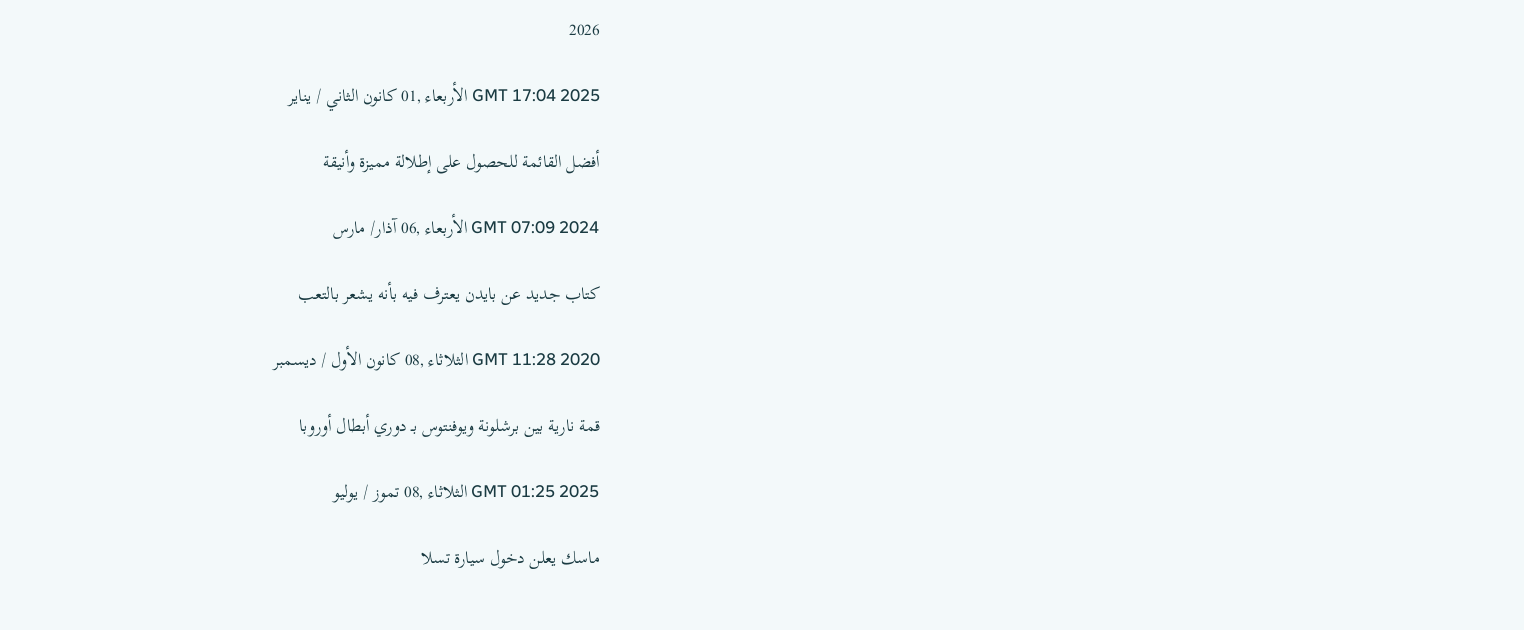2026

GMT 17:04 2025 الأربعاء ,01 كانون الثاني / يناير

أفضل القائمة للحصول على إطلالة مميزة وأنيقة

GMT 07:09 2024 الأربعاء ,06 آذار/ مارس

كتاب جديد عن بايدن يعترف فيه بأنه يشعر بالتعب

GMT 11:28 2020 الثلاثاء ,08 كانون الأول / ديسمبر

قمة نارية بين برشلونة ويوفنتوس بـ دوري أبطال أوروبا

GMT 01:25 2025 الثلاثاء ,08 تموز / يوليو

ماسك يعلن دخول سيارة تسلا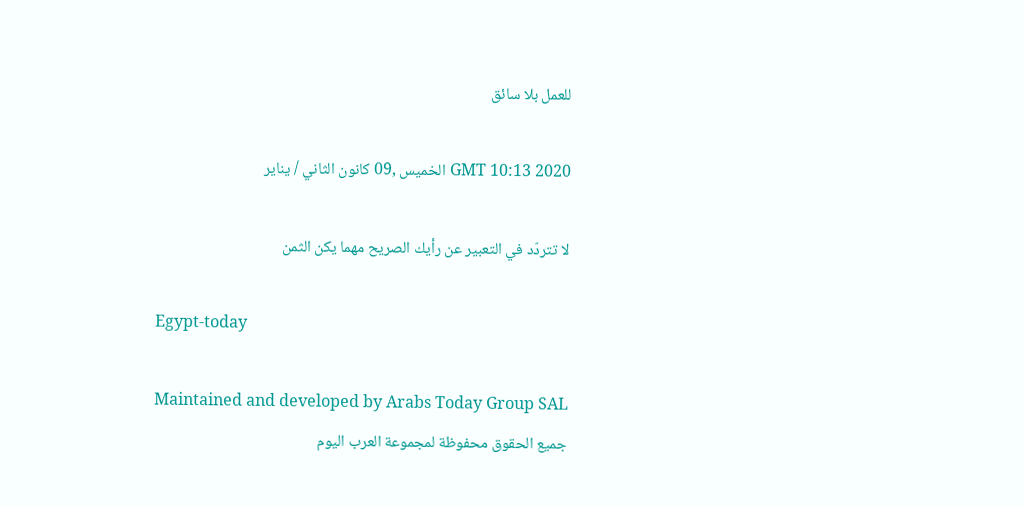للعمل بلا سائق

GMT 10:13 2020 الخميس ,09 كانون الثاني / يناير

لا تتردّد في التعبير عن رأيك الصريح مهما يكن الثمن

Egypt-today

Maintained and developed by Arabs Today Group SAL
جميع الحقوق محفوظة لمجموعة العرب اليوم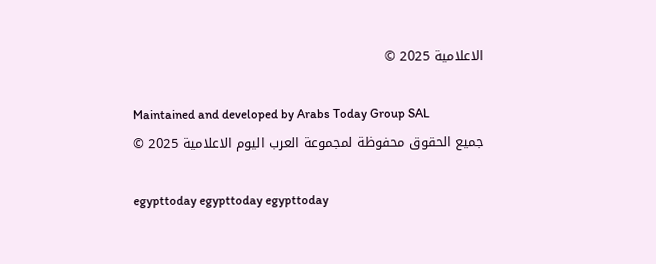الاعلامية 2025 ©

Maintained and developed by Arabs Today Group SAL
جميع الحقوق محفوظة لمجموعة العرب اليوم الاعلامية 2025 ©

egypttoday egypttoday egypttoday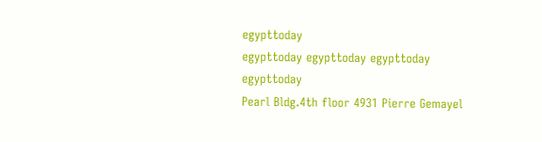egypttoday
egypttoday egypttoday egypttoday
egypttoday
Pearl Bldg.4th floor 4931 Pierre Gemayel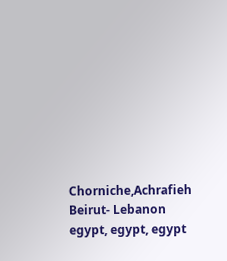Chorniche,Achrafieh Beirut- Lebanon
egypt, egypt, egypt